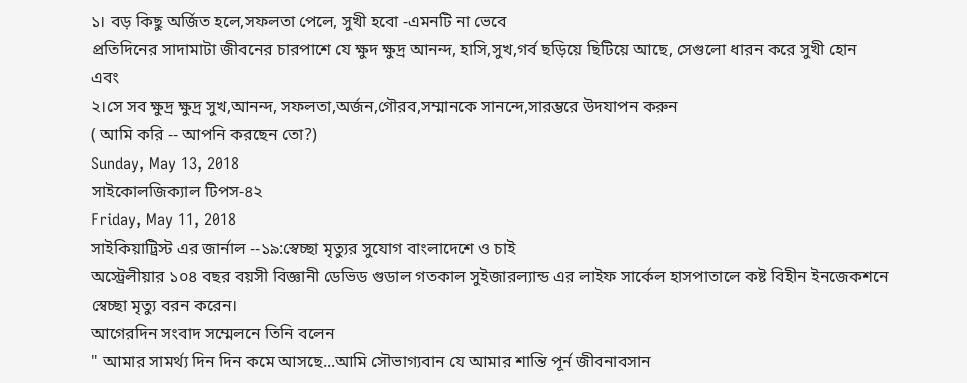১। বড় কিছু অর্জিত হলে,সফলতা পেলে, সুখী হবো -এমনটি না ভেবে
প্রতিদিনের সাদামাটা জীবনের চারপাশে যে ক্ষুদ ক্ষুদ্র আনন্দ, হাসি,সুখ,গর্ব ছড়িয়ে ছিটিয়ে আছে, সেগুলো ধারন করে সুখী হোন
এবং
২।সে সব ক্ষুদ্র ক্ষুদ্র সুখ,আনন্দ, সফলতা,অর্জন,গৌরব,সম্মানকে সানন্দে,সারম্ভরে উদযাপন করুন
( আমি করি -- আপনি করছেন তো?)
Sunday, May 13, 2018
সাইকোলজিক্যাল টিপস-৪২
Friday, May 11, 2018
সাইকিয়াট্রিস্ট এর জার্নাল --১৯:স্বেচ্ছা মৃত্যুর সুযোগ বাংলাদেশে ও চাই
অস্ট্রেলীয়ার ১০৪ বছর বয়সী বিজ্ঞানী ডেভিড গুডাল গতকাল সুইজারল্যান্ড এর লাইফ সার্কেল হাসপাতালে কষ্ট বিহীন ইনজেকশনে স্বেচ্ছা মৃত্যু বরন করেন।
আগেরদিন সংবাদ সম্মেলনে তিনি বলেন
" আমার সামর্থ্য দিন দিন কমে আসছে...আমি সৌভাগ্যবান যে আমার শান্তি পূর্ন জীবনাবসান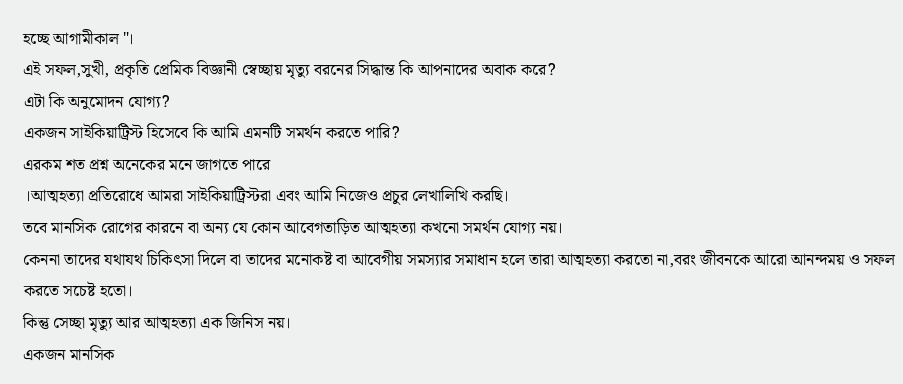হচ্ছে আগামীকাল "।
এই সফল,সুখী, প্রকৃতি প্রেমিক বিজ্ঞানী স্বেচ্ছায় মৃত্যু বরনের সিদ্ধান্ত কি আপনাদের অবাক করে?
এটা কি অনুমোদন যোগ্য?
একজন সাইকিয়াট্রিস্ট হিসেবে কি আমি এমনটি সমর্থন করতে পারি?
এরকম শত প্রশ্ন অনেকের মনে জাগতে পারে
।আত্মহত্যা প্রতিরোধে আমরা সাইকিয়াট্রিস্টরা এবং আমি নিজেও প্রচুর লেখালিখি করছি।
তবে মানসিক রোগের কারনে বা অন্য যে কোন আবেগতাড়িত আত্মহত্যা কখনো সমর্থন যোগ্য নয়।
কেননা তাদের যথাযথ চিকিৎসা দিলে বা তাদের মনোকষ্ট বা আবেগীয় সমস্যার সমাধান হলে তারা আত্মহত্যা করতো না,বরং জীবনকে আরো আনন্দময় ও সফল করতে সচেষ্ট হতো।
কিন্তু সেচ্ছা মৃত্যু আর আত্মহত্যা এক জিনিস নয়।
একজন মানসিক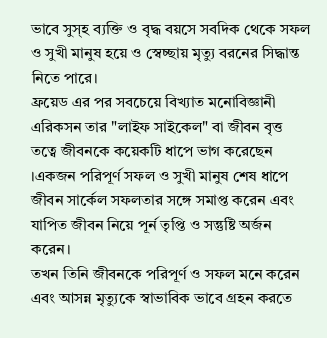ভাবে সুস্হ ব্যক্তি ও বৃদ্ধ বয়সে সবদিক থেকে সফল ও সুখী মানুষ হয়ে ও স্বেচ্ছায় মৃত্যু বরনের সিদ্ধান্ত নিতে পারে।
ফ্রয়েড এর পর সবচেয়ে বিখ্যাত মনোবিজ্ঞানী এরিকসন তার "লাইফ সাইকেল" বা জীবন বৃত্ত তত্বে জীবনকে কয়েকটি ধাপে ভাগ করেছেন
।একজন পরিপূর্ণ সফল ও সুখী মানুষ শেষ ধাপে জীবন সার্কেল সফলতার সঙ্গে সমাপ্ত করেন এবং যাপিত জীবন নিয়ে পূর্ন তৃপ্তি ও সন্তুষ্টি অর্জন করেন।
তখন তিনি জীবনকে পরিপূর্ণ ও সফল মনে করেন এবং আসন্ন মৃত্যুকে স্বাভাবিক ভাবে গ্রহন করতে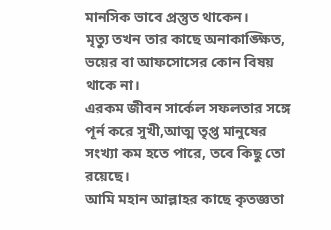মানসিক ভাবে প্রস্তুত থাকেন।
মৃত্যু তখন তার কাছে অনাকাঙ্ক্ষিত, ভয়ের বা আফসোসের কোন বিষয় থাকে না।
এরকম জীবন সার্কেল সফলতার সঙ্গে পূর্ন করে সুখী,আত্ম তৃপ্ত মানুষের সংখ্যা কম হতে পারে, তবে কিছু তো রয়েছে।
আমি মহান আল্লাহর কাছে কৃতজ্ঞতা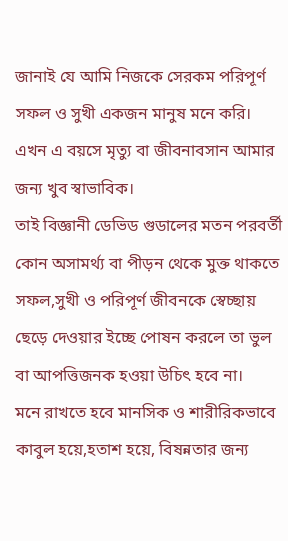জানাই যে আমি নিজকে সেরকম পরিপূর্ণ সফল ও সুখী একজন মানুষ মনে করি।
এখন এ বয়সে মৃত্যু বা জীবনাবসান আমার জন্য খুব স্বাভাবিক।
তাই বিজ্ঞানী ডেভিড গুডালের মতন পরবর্তী কোন অসামর্থ্য বা পীড়ন থেকে মুক্ত থাকতে সফল,সুখী ও পরিপূর্ণ জীবনকে স্বেচ্ছায় ছেড়ে দেওয়ার ইচ্ছে পোষন করলে তা ভুল বা আপত্তিজনক হওয়া উচিৎ হবে না।
মনে রাখতে হবে মানসিক ও শারীরিকভাবে কাবুল হয়ে,হতাশ হয়ে, বিষন্নতার জন্য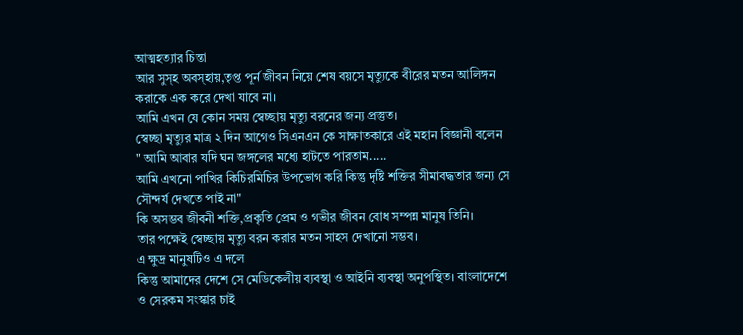আত্মহত্যার চিন্তা
আর সুস্হ অবস্হায়,তৃপ্ত পূর্ন জীবন নিয়ে শেষ বয়সে মৃত্যুকে বীরের মতন আলিঙ্গন করাকে এক করে দেখা যাবে না।
আমি এখন যে কোন সময় স্বেচ্ছায় মৃত্যু বরনের জন্য প্রস্তুত।
স্বেচ্ছা মৃত্যুর মাত্র ২ দিন আগেও সিএনএন কে সাক্ষাতকারে এই মহান বিজ্ঞানী বলেন
" আমি আবার যদি ঘন জঙ্গলের মধ্যে হাটতে পারতাম.....
আমি এখনো পাখির কিচিরমিচির উপভোগ করি কিন্তু দৃষ্টি শক্তির সীমাবদ্ধতার জন্য সে সৌন্দর্য দেখতে পাই না"
কি অসম্ভব জীবনী শক্তি,প্রকৃতি প্রেম ও গভীর জীবন বোধ সম্পন্ন মানুষ তিনি।
তার পক্ষেই স্বেচ্ছায় মৃত্যু বরন করার মতন সাহস দেখানো সম্ভব।
এ ক্ষুদ্র মানুষটিও এ দলে
কিন্তু আমাদের দেশে সে মেডিকেলীয় ব্যবস্থা ও আইনি ব্যবস্থা অনুপস্থিত। বাংলাদেশে ও সেরকম সংস্কার চাই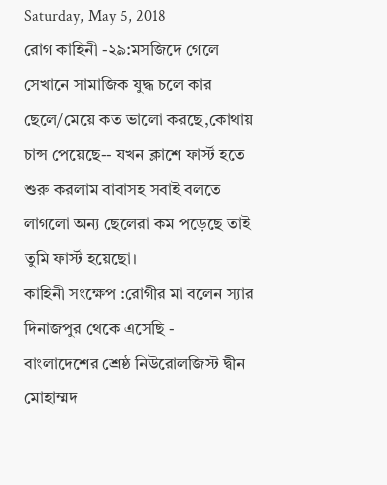Saturday, May 5, 2018
রোগ কাহিনী -২৯:মসজিদে গেলে সেখানে সামাজিক যুদ্ধ চলে কার ছেলে/মেয়ে কত ভালো করছে,কোথায় চান্স পেয়েছে-- যখন ক্লাশে ফার্স্ট হতে শুরু করলাম বাবাসহ সবাই বলতে লাগলো অন্য ছেলেরা কম পড়েছে তাই তুমি ফার্স্ট হয়েছো।
কাহিনী সংক্ষেপ :রোগীর মা বলেন স্যার দিনাজপুর থেকে এসেছি -
বাংলাদেশের শ্রেষ্ঠ নিউরোলজিস্ট দ্বীন মোহাম্মদ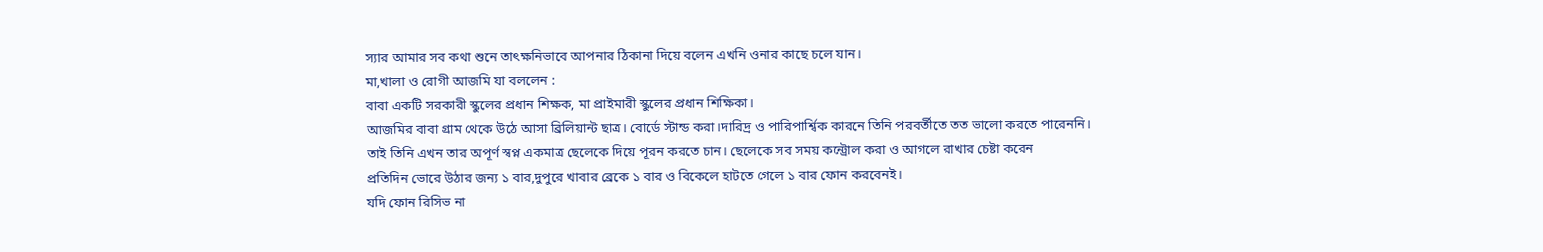স্যার আমার সব কথা শুনে তাৎক্ষনিভাবে আপনার ঠিকানা দিয়ে বলেন এখনি ওনার কাছে চলে যান।
মা,খালা ও রোগী আজমি যা বললেন :
বাবা একটি সরকারী স্কুলের প্রধান শিক্ষক, মা প্রাইমারী স্কুলের প্রধান শিক্ষিকা।
আজমির বাবা গ্রাম থেকে উঠে আসা ব্রিলিয়ান্ট ছাত্র। বোর্ডে স্টান্ড করা।দারিদ্র ও পারিপার্শ্বিক কারনে তিনি পরবর্তীতে তত ভালো করতে পারেননি।
তাই তিনি এখন তার অপূর্ণ স্বপ্ন একমাত্র ছেলেকে দিয়ে পূরন করতে চান। ছেলেকে সব সময় কন্ট্রোল করা ও আগলে রাখার চেষ্টা করেন
প্রতিদিন ভোরে উঠার জন্য ১ বার,দুপুরে খাবার ব্রেকে ১ বার ও বিকেলে হাটতে গেলে ১ বার ফোন করবেনই।
যদি ফোন রিসিভ না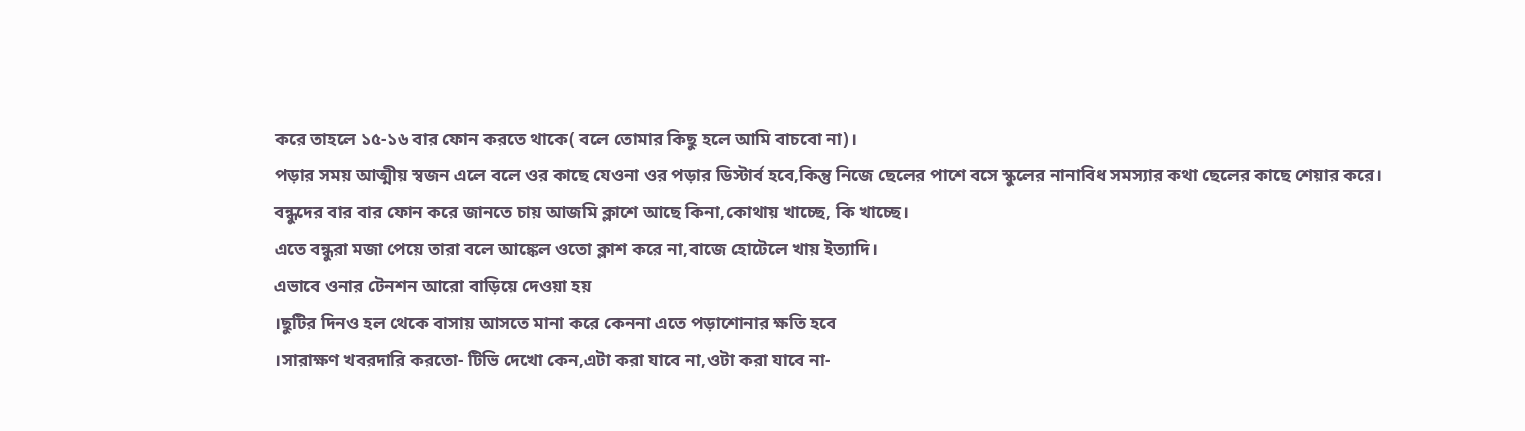করে তাহলে ১৫-১৬ বার ফোন করতে থাকে( বলে তোমার কিছু হলে আমি বাচবো না)।
পড়ার সময় আত্মীয় স্বজন এলে বলে ওর কাছে যেওনা ওর পড়ার ডিস্টার্ব হবে,কিন্তু নিজে ছেলের পাশে বসে স্কুলের নানাবিধ সমস্যার কথা ছেলের কাছে শেয়ার করে।
বন্ধুদের বার বার ফোন করে জানতে চায় আজমি ক্লাশে আছে কিনা,কোথায় খাচ্ছে, কি খাচ্ছে।
এতে বন্ধুরা মজা পেয়ে তারা বলে আঙ্কেল ওতো ক্লাশ করে না,বাজে হোটেলে খায় ইত্যাদি।
এভাবে ওনার টেনশন আরো বাড়িয়ে দেওয়া হয়
।ছুটির দিনও হল থেকে বাসায় আসতে মানা করে কেননা এতে পড়াশোনার ক্ষতি হবে
।সারাক্ষণ খবরদারি করতো- টিভি দেখো কেন,এটা করা যাবে না,ওটা করা যাবে না-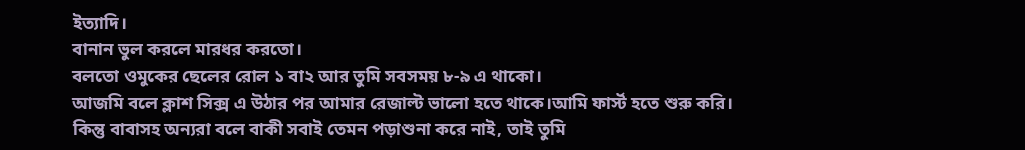ইত্যাদি।
বানান ভুল করলে মারধর করতো।
বলতো ওমুকের ছেলের রোল ১ বা২ আর তুমি সবসময় ৮-৯ এ থাকো।
আজমি বলে ক্লাশ সিক্স এ উঠার পর আমার রেজাল্ট ভালো হতে থাকে।আমি ফার্স্ট হতে শুরু করি।
কিন্তু বাবাসহ অন্যরা বলে বাকী সবাই তেমন পড়াশুনা করে নাই, তাই তুমি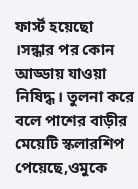ফার্স্ট হয়েছো
।সন্ধার পর কোন আড্ডায় যাওয়া নিষিদ্ধ। তুলনা করে বলে পাশের বাড়ীর মেয়েটি স্কলারশিপ পেয়েছে,ওমুকে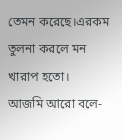তেমন করেছে।এরকম তুলনা করলে মন খারাপ হতো।
আজমি আরো বলে-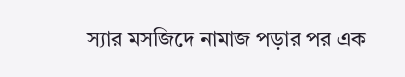স্যার মসজিদে নামাজ পড়ার পর এক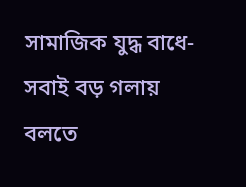সামাজিক যুদ্ধ বাধে- সবাই বড় গলায় বলতে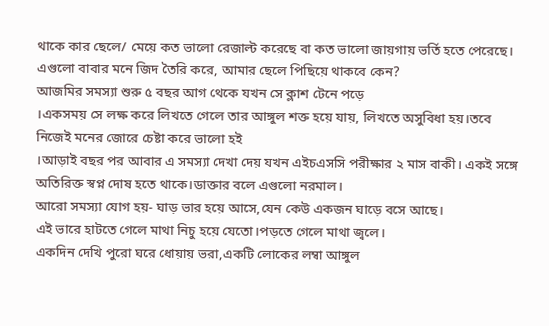থাকে কার ছেলে/ মেয়ে কত ভালো রেজাল্ট করেছে বা কত ভালো জায়গায় ভর্তি হতে পেরেছে।
এগুলো বাবার মনে জিদ তৈরি করে, আমার ছেলে পিছিয়ে থাকবে কেন?
আজমির সমস্যা শুরু ৫ বছর আগ থেকে যখন সে ক্লাশ টেনে পড়ে
।একসময় সে লক্ষ করে লিখতে গেলে তার আঙ্গুল শক্ত হয়ে যায়, লিখতে অসুবিধা হয়।তবে নিজেই মনের জোরে চেষ্টা করে ভালো হই
।আড়াই বছর পর আবার এ সমস্যা দেখা দেয় যখন এইচএসসি পরীক্ষার ২ মাস বাকী। একই সঙ্গে অতিরিক্ত স্বপ্ন দোষ হতে থাকে।ডাক্তার বলে এগুলো নরমাল।
আরো সমস্যা যোগ হয়- ঘাড় ভার হয়ে আসে,যেন কেউ একজন ঘাড়ে বসে আছে।
এই ভারে হাটতে গেলে মাথা নিচু হয়ে যেতো।পড়তে গেলে মাথা জ্বলে।
একদিন দেখি পুরো ঘরে ধোয়ায় ভরা,একটি লোকের লম্বা আঙ্গুল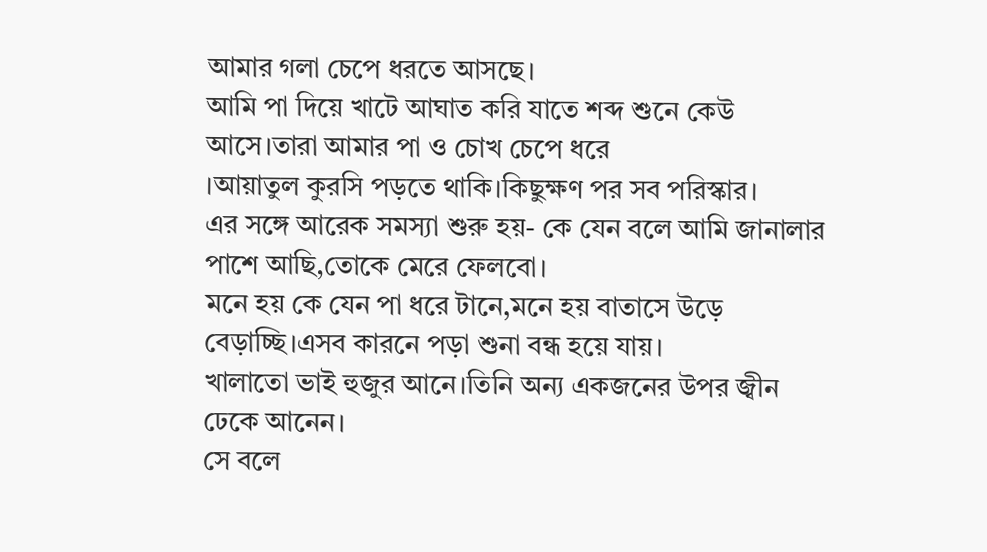আমার গলা চেপে ধরতে আসছে।
আমি পা দিয়ে খাটে আঘাত করি যাতে শব্দ শুনে কেউ আসে।তারা আমার পা ও চোখ চেপে ধরে
।আয়াতুল কুরসি পড়তে থাকি।কিছুক্ষণ পর সব পরিস্কার।
এর সঙ্গে আরেক সমস্যা শুরু হয়- কে যেন বলে আমি জানালার পাশে আছি,তোকে মেরে ফেলবো।
মনে হয় কে যেন পা ধরে টানে,মনে হয় বাতাসে উড়ে বেড়াচ্ছি।এসব কারনে পড়া শুনা বন্ধ হয়ে যায়।
খালাতো ভাই হুজুর আনে।তিনি অন্য একজনের উপর জ্বীন ঢেকে আনেন।
সে বলে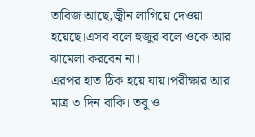তাবিজ আছে,জ্বীন লাগিয়ে দেওয়া হয়েছে।এসব বলে হুজুর বলে ওকে আর ঝামেলা করবেন না।
এরপর হাত ঠিক হয়ে যায়।পরীক্ষার আর মাত্র ৩ দিন বাকি। তবু ও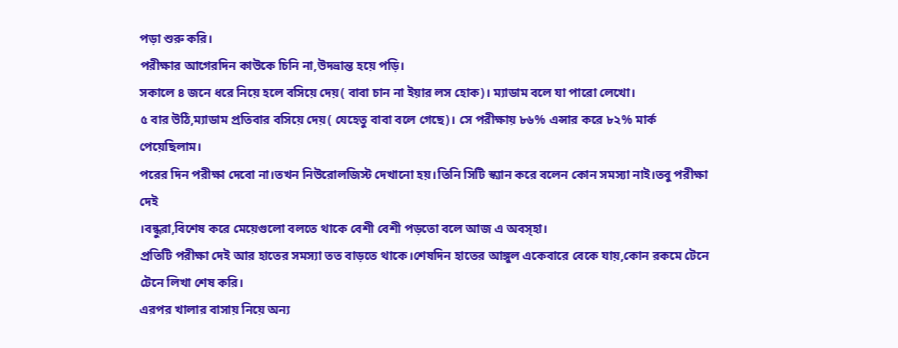পড়া শুরু করি।
পরীক্ষার আগেরদিন কাউকে চিনি না,উদভ্রান্ত হয়ে পড়ি।
সকালে ৪ জনে ধরে নিয়ে হলে বসিয়ে দেয়( বাবা চান না ইয়ার লস হোক)। ম্যাডাম বলে যা পারো লেখো।
৫ বার উঠি,ম্যাডাম প্রতিবার বসিয়ে দেয়( যেহেতু বাবা বলে গেছে)। সে পরীক্ষায় ৮৬% এন্সার করে ৮২% মার্ক পেয়েছিলাম।
পরের দিন পরীক্ষা দেবো না।তখন নিউরোলজিস্ট দেখানো হয়।তিনি সিটি স্ক্যান করে বলেন কোন সমস্যা নাই।তবু পরীক্ষা দেই
।বন্ধুরা,বিশেষ করে মেয়েগুলো বলতে থাকে বেশী বেশী পড়তো বলে আজ এ অবস্হা।
প্রতিটি পরীক্ষা দেই আর হাতের সমস্যা তত বাড়তে থাকে।শেষদিন হাতের আঙ্গুল একেবারে বেকে যায়,কোন রকমে টেনে টেনে লিখা শেষ করি।
এরপর খালার বাসায় নিয়ে অন্য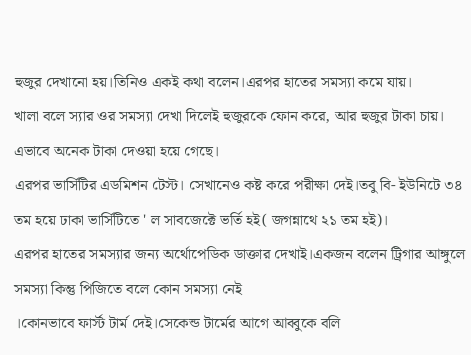হুজুর দেখানো হয়।তিনিও একই কথা বলেন।এরপর হাতের সমস্যা কমে যায়।
খালা বলে স্যার ওর সমস্যা দেখা দিলেই হুজুরকে ফোন করে, আর হুজুর টাকা চায়। এভাবে অনেক টাকা দেওয়া হয়ে গেছে।
এরপর ভার্সিটির এডমিশন টেস্ট। সেখানেও কষ্ট করে পরীক্ষা দেই।তবু বি- ইউনিটে ৩৪ তম হয়ে ঢাকা ভার্সিটিতে ' ল সাবজেক্টে ভর্তি হই( জগন্নাথে ২১ তম হই)।
এরপর হাতের সমস্যার জন্য অর্থোপেডিক ডাক্তার দেখাই।একজন বলেন ট্রিগার আঙ্গুলে সমস্যা কিন্তু পিজিতে বলে কোন সমস্যা নেই
।কোনভাবে ফার্স্ট টার্ম দেই।সেকেন্ড টার্মের আগে আব্বুকে বলি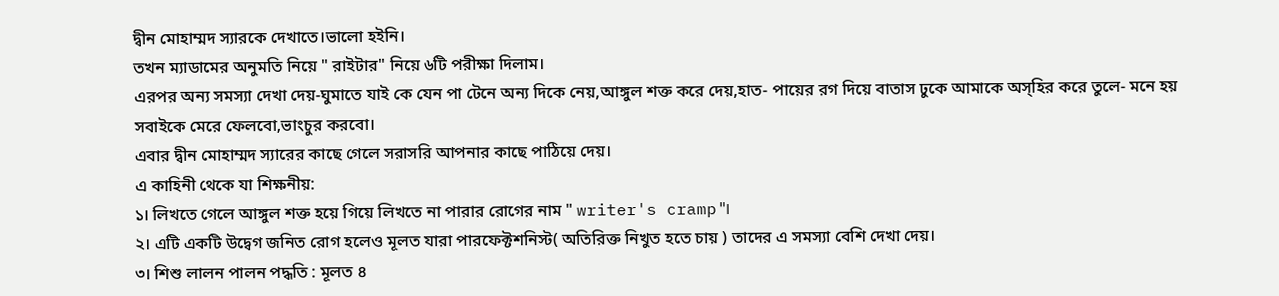দ্বীন মোহাম্মদ স্যারকে দেখাতে।ভালো হইনি।
তখন ম্যাডামের অনুমতি নিয়ে " রাইটার" নিয়ে ৬টি পরীক্ষা দিলাম।
এরপর অন্য সমস্যা দেখা দেয়-ঘুমাতে যাই কে যেন পা টেনে অন্য দিকে নেয়,আঙ্গুল শক্ত করে দেয়,হাত- পায়ের রগ দিয়ে বাতাস ঢুকে আমাকে অস্হির করে তুলে- মনে হয় সবাইকে মেরে ফেলবো,ভাংচুর করবো।
এবার দ্বীন মোহাম্মদ স্যারের কাছে গেলে সরাসরি আপনার কাছে পাঠিয়ে দেয়।
এ কাহিনী থেকে যা শিক্ষনীয়:
১। লিখতে গেলে আঙ্গুল শক্ত হয়ে গিয়ে লিখতে না পারার রোগের নাম " writer's cramp"।
২। এটি একটি উদ্বেগ জনিত রোগ হলেও মূলত যারা পারফেক্টশনিস্ট( অতিরিক্ত নিখুত হতে চায় ) তাদের এ সমস্যা বেশি দেখা দেয়।
৩। শিশু লালন পালন পদ্ধতি : মূলত ৪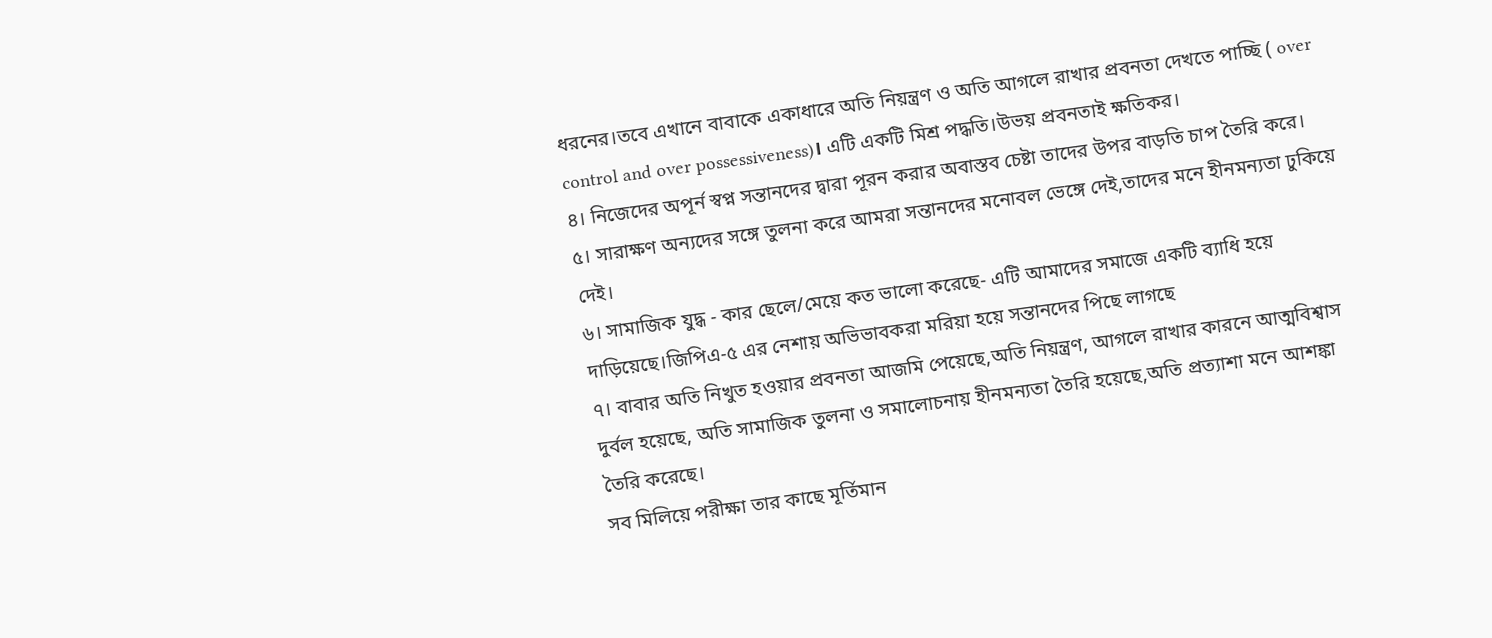ধরনের।তবে এখানে বাবাকে একাধারে অতি নিয়ন্ত্রণ ও অতি আগলে রাখার প্রবনতা দেখতে পাচ্ছি ( over control and over possessiveness)। এটি একটি মিশ্র পদ্ধতি।উভয় প্রবনতাই ক্ষতিকর।
৪। নিজেদের অপূর্ন স্বপ্ন সন্তানদের দ্বারা পূরন করার অবাস্তব চেষ্টা তাদের উপর বাড়তি চাপ তৈরি করে।
৫। সারাক্ষণ অন্যদের সঙ্গে তুলনা করে আমরা সন্তানদের মনোবল ভেঙ্গে দেই,তাদের মনে হীনমন্যতা ঢুকিয়ে দেই।
৬। সামাজিক যুদ্ধ - কার ছেলে/মেয়ে কত ভালো করেছে- এটি আমাদের সমাজে একটি ব্যাধি হয়ে দাড়িয়েছে।জিপিএ-৫ এর নেশায় অভিভাবকরা মরিয়া হয়ে সন্তানদের পিছে লাগছে
৭। বাবার অতি নিখুত হওয়ার প্রবনতা আজমি পেয়েছে,অতি নিয়ন্ত্রণ, আগলে রাখার কারনে আত্মবিশ্বাস দুর্বল হয়েছে, অতি সামাজিক তুলনা ও সমালোচনায় হীনমন্যতা তৈরি হয়েছে,অতি প্রত্যাশা মনে আশঙ্কা তৈরি করেছে।
সব মিলিয়ে পরীক্ষা তার কাছে মূর্তিমান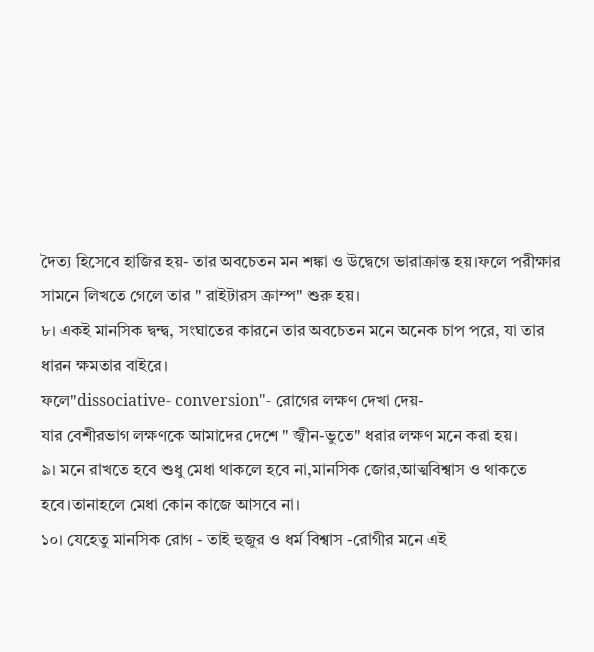দৈত্য হিসেবে হাজির হয়- তার অবচেতন মন শঙ্কা ও উদ্বেগে ভারাক্রান্ত হয়।ফলে পরীক্ষার সামনে লিখতে গেলে তার " রাইটারস ক্রাম্প" শুরু হয়।
৮। একই মানসিক দ্বন্দ্ব, সংঘাতের কারনে তার অবচেতন মনে অনেক চাপ পরে, যা তার ধারন ক্ষমতার বাইরে।
ফলে"dissociative- conversion"- রোগের লক্ষণ দেখা দেয়-
যার বেশীরভাগ লক্ষণকে আমাদের দেশে " জ্বীন-ভুতে" ধরার লক্ষণ মনে করা হয়।
৯। মনে রাখতে হবে শুধু মেধা থাকলে হবে না,মানসিক জোর,আত্মবিশ্বাস ও থাকতে হবে।তানাহলে মেধা কোন কাজে আসবে না।
১০। যেহেতু মানসিক রোগ - তাই হুজুর ও ধর্ম বিশ্বাস -রোগীর মনে এই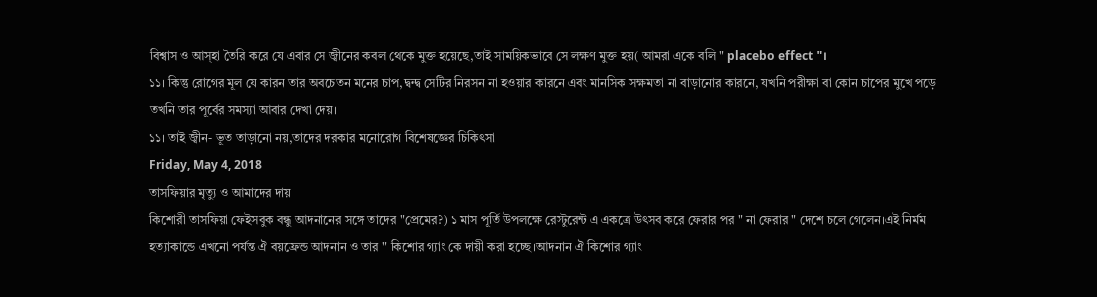বিশ্বাস ও আস্হা তৈরি করে যে এবার সে জ্বীনের কবল থেকে মুক্ত হয়েছে,তাই সাময়িকভাবে সে লক্ষণ মুক্ত হয়( আমরা একে বলি " placebo effect "।
১১। কিন্তু রোগের মূল যে কারন তার অবচেতন মনের চাপ,দ্বন্দ্ব সেটির নিরসন না হওয়ার কারনে এবং মানসিক সক্ষমতা না বাড়ানোর কারনে, যখনি পরীক্ষা বা কোন চাপের মুখে পড়ে তখনি তার পূর্বের সমস্যা আবার দেখা দেয়।
১১। তাই জ্বীন- ভূত তাড়ানো নয়,তাদের দরকার মনোরোগ বিশেষজ্ঞের চিকিৎসা
Friday, May 4, 2018
তাসফিয়ার মৃত্যু ও আমাদের দায়
কিশোরী তাসফিয়া ফেইসবুক বন্ধু আদনানের সঙ্গে তাদের "প্রেমের?) ১ মাস পূর্তি উপলক্ষে রেস্টুরেন্ট এ একত্রে উৎসব করে ফেরার পর " না ফেরার " দেশে চলে গেলেন।এই নির্মম হত্যাকান্ডে এখনো পর্যন্ত ঐ বয়ফ্রেন্ড আদনান ও তার " কিশোর গ্যাং কে দায়ী করা হচ্ছে।আদনান ঐ কিশোর গ্যাং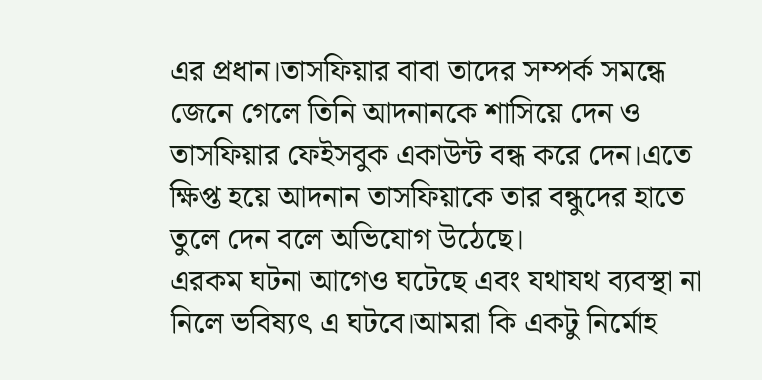এর প্রধান।তাসফিয়ার বাবা তাদের সম্পর্ক সমন্ধে জেনে গেলে তিনি আদনানকে শাসিয়ে দেন ও তাসফিয়ার ফেইসবুক একাউন্ট বন্ধ করে দেন।এতে ক্ষিপ্ত হয়ে আদনান তাসফিয়াকে তার বন্ধুদের হাতে তুলে দেন বলে অভিযোগ উঠেছে।
এরকম ঘটনা আগেও ঘটেছে এবং যথাযথ ব্যবস্থা না নিলে ভবিষ্যৎ এ ঘটবে।আমরা কি একটু নির্মোহ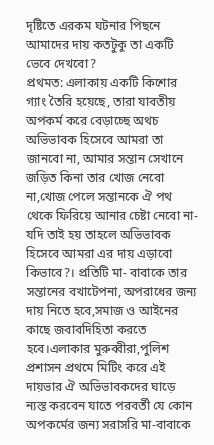দৃষ্টিতে এরকম ঘটনার পিছনে আমাদের দায় কতটুকু তা একটি ভেবে দেখবো?
প্রথমত: এলাকায় একটি কিশোর গ্যাং তৈরি হয়েছে, তারা যাবতীয় অপকর্ম করে বেড়াচ্ছে অথচ অভিভাবক হিসেবে আমরা তা জানবো না, আমার সন্তান সেখানে জড়িত কিনা তার খোজ নেবো না,খোজ পেলে সন্তানকে ঐ পথ থেকে ফিরিয়ে আনার চেষ্টা নেবো না- যদি তাই হয় তাহলে অভিভাবক হিসেবে আমরা এর দায় এড়াবো কিভাবে?। প্রতিটি মা- বাবাকে তার সন্তানের বখাটেপনা, অপরাধের জন্য দায় নিতে হবে,সমাজ ও আইনের কাছে জবাবদিহিতা করতে হবে।এলাকার মুরুব্বীরা,পুলিশ প্রশাসন প্রথমে মিটিং করে এই দায়ভার ঐ অভিভাবকদের ঘাড়ে ন্যস্ত করবেন যাতে পরবর্তী যে কোন অপকর্মের জন্য সরাসরি মা-বাবাকে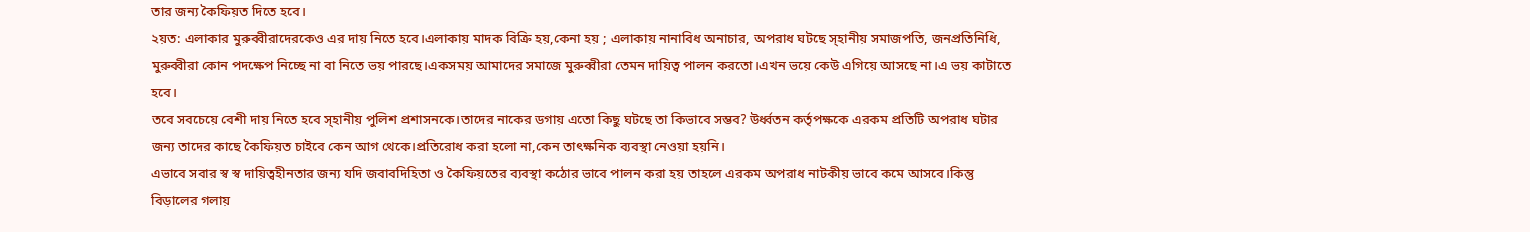তার জন্য কৈফিয়ত দিতে হবে।
২য়ত: এলাকার মুরুব্বীরাদেরকেও এর দায় নিতে হবে।এলাকায় মাদক বিক্রি হয়,কেনা হয় ; এলাকায় নানাবিধ অনাচার, অপরাধ ঘটছে স্হানীয় সমাজপতি, জনপ্রতিনিধি, মুরুব্বীরা কোন পদক্ষেপ নিচ্ছে না বা নিতে ভয় পারছে।একসময় আমাদের সমাজে মুরুব্বীরা তেমন দায়িত্ব পালন করতো।এখন ভয়ে কেউ এগিয়ে আসছে না।এ ভয় কাটাতে হবে।
তবে সবচেয়ে বেশী দায় নিতে হবে স্হানীয় পুলিশ প্রশাসনকে।তাদের নাকের ডগায় এতো কিছু ঘটছে তা কিভাবে সম্ভব? উর্ধ্বতন কর্তৃপক্ষকে এরকম প্রতিটি অপরাধ ঘটার জন্য তাদের কাছে কৈফিয়ত চাইবে কেন আগ থেকে।প্রতিরোধ করা হলো না,কেন তাৎক্ষনিক ব্যবস্থা নেওয়া হয়নি।
এভাবে সবার স্ব স্ব দায়িত্বহীনতার জন্য যদি জবাবদিহিতা ও কৈফিয়তের ব্যবস্থা কঠোর ভাবে পালন করা হয় তাহলে এরকম অপরাধ নাটকীয় ভাবে কমে আসবে।কিন্তু বিড়ালের গলায়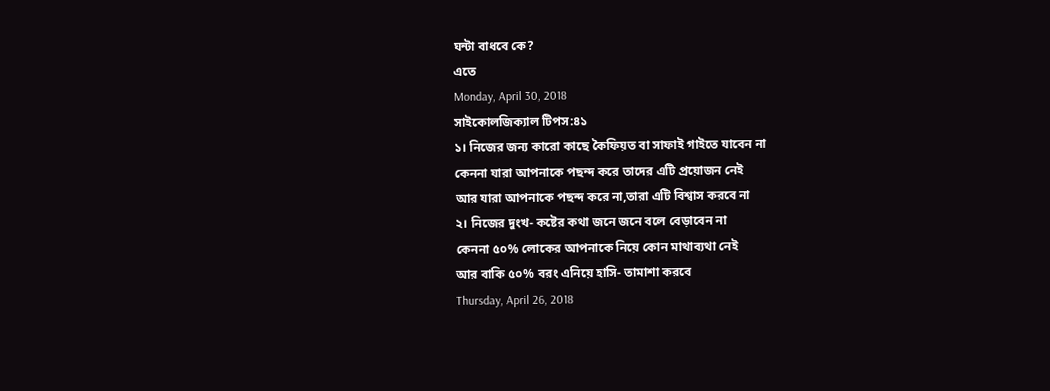ঘন্টা বাধবে কে?
এতে
Monday, April 30, 2018
সাইকোলজিক্যাল টিপস:৪১
১। নিজের জন্য কারো কাছে কৈফিয়ত বা সাফাই গাইতে যাবেন না
কেননা যারা আপনাকে পছন্দ করে তাদের এটি প্রয়োজন নেই
আর যারা আপনাকে পছন্দ করে না,তারা এটি বিশ্বাস করবে না
২। নিজের দুংখ- কষ্টের কথা জনে জনে বলে বেড়াবেন না
কেননা ৫০% লোকের আপনাকে নিয়ে কোন মাথাব্যথা নেই
আর বাকি ৫০% বরং এনিয়ে হাসি- তামাশা করবে
Thursday, April 26, 2018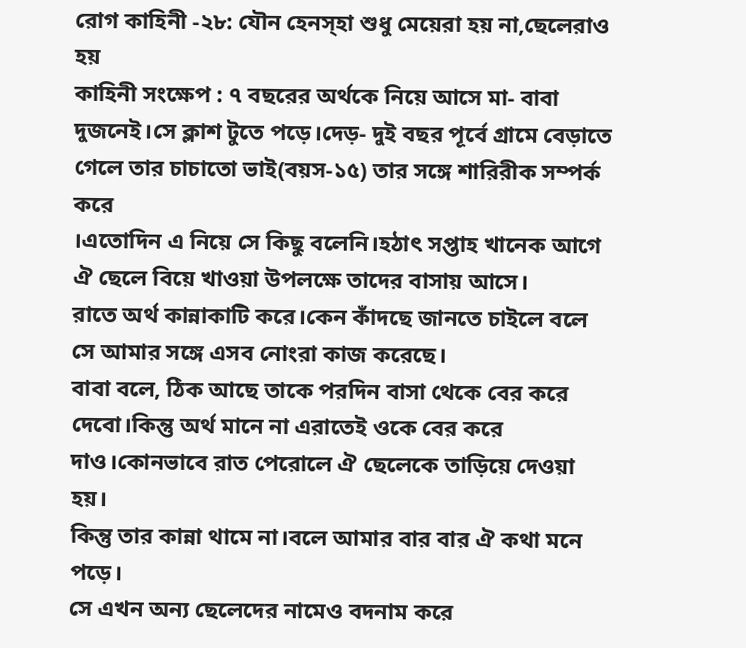রোগ কাহিনী -২৮: যৌন হেনস্হা শুধু মেয়েরা হয় না,ছেলেরাও হয়
কাহিনী সংক্ষেপ : ৭ বছরের অর্থকে নিয়ে আসে মা- বাবা দুজনেই।সে ক্লাশ টুতে পড়ে।দেড়- দুই বছর পূর্বে গ্রামে বেড়াতে গেলে তার চাচাতো ভাই(বয়স-১৫) তার সঙ্গে শারিরীক সম্পর্ক করে
।এতোদিন এ নিয়ে সে কিছু বলেনি।হঠাৎ সপ্তাহ খানেক আগে ঐ ছেলে বিয়ে খাওয়া উপলক্ষে তাদের বাসায় আসে।
রাতে অর্থ কান্নাকাটি করে।কেন কাঁদছে জানতে চাইলে বলে সে আমার সঙ্গে এসব নোংরা কাজ করেছে।
বাবা বলে, ঠিক আছে তাকে পরদিন বাসা থেকে বের করে দেবো।কিন্তু অর্থ মানে না এরাতেই ওকে বের করে দাও।কোনভাবে রাত পেরোলে ঐ ছেলেকে তাড়িয়ে দেওয়া হয়।
কিন্তু তার কান্না থামে না।বলে আমার বার বার ঐ কথা মনে পড়ে।
সে এখন অন্য ছেলেদের নামেও বদনাম করে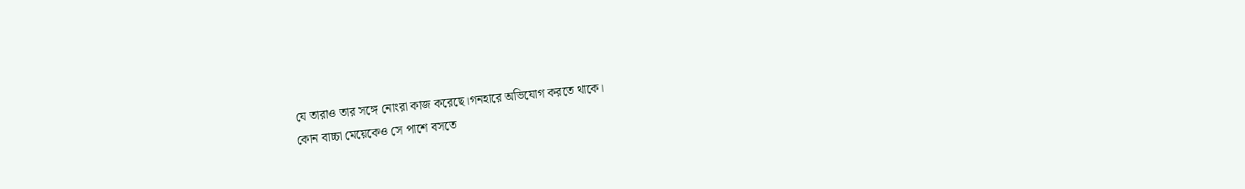যে তারাও তার সঙ্গে নোংরা কাজ করেছে।গনহারে অভিযোগ করতে থাকে।
কোন বাচ্চা মেয়েকেও সে পাশে বসতে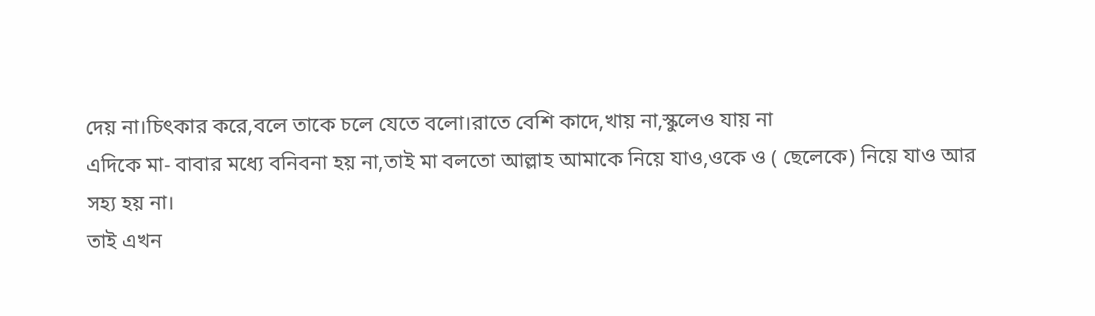দেয় না।চিৎকার করে,বলে তাকে চলে যেতে বলো।রাতে বেশি কাদে,খায় না,স্কুলেও যায় না
এদিকে মা- বাবার মধ্যে বনিবনা হয় না,তাই মা বলতো আল্লাহ আমাকে নিয়ে যাও,ওকে ও ( ছেলেকে) নিয়ে যাও আর সহ্য হয় না।
তাই এখন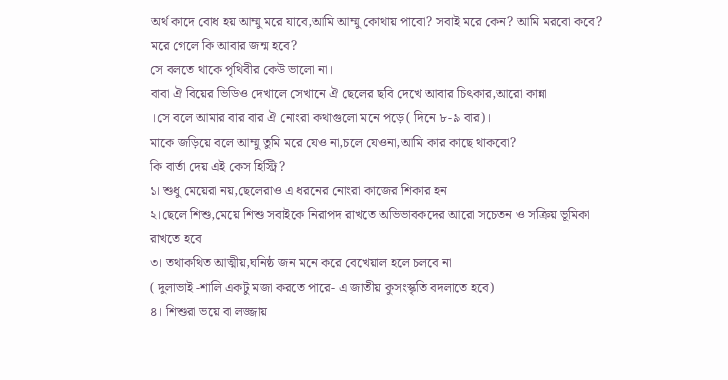অর্থ কাদে বোধ হয় আম্মু মরে যাবে,আমি আম্মু কোথায় পাবো? সবাই মরে কেন? আমি মরবো কবে? মরে গেলে কি আবার জন্ম হবে?
সে বলতে থাকে পৃথিবীর কেউ ভালো না।
বাবা ঐ বিয়ের ভিডিও দেখালে সেখানে ঐ ছেলের ছবি দেখে আবার চিৎকার,আরো কান্না
।সে বলে আমার বার বার ঐ নোংরা কথাগুলো মনে পড়ে( দিনে ৮-৯ বার)।
মাকে জড়িয়ে বলে আম্মু তুমি মরে যেও না,চলে যেওনা,আমি কার কাছে থাকবো?
কি বার্তা দেয় এই কেস হিস্ট্রি?
১। শুধু মেয়েরা নয়,ছেলেরাও এ ধরনের নোংরা কাজের শিকার হন
২।ছেলে শিশু,মেয়ে শিশু সবাইকে নিরাপদ রাখতে অভিভাবকদের আরো সচেতন ও সক্রিয় ভূমিকা রাখতে হবে
৩। তথাকথিত আত্মীয়,ঘনিষ্ঠ জন মনে করে বেখেয়াল হলে চলবে না
( দুলাভাই -শালি একটু মজা করতে পারে- এ জাতীয় কুসংস্কৃতি বদলাতে হবে)
৪। শিশুরা ভয়ে বা লজ্জায়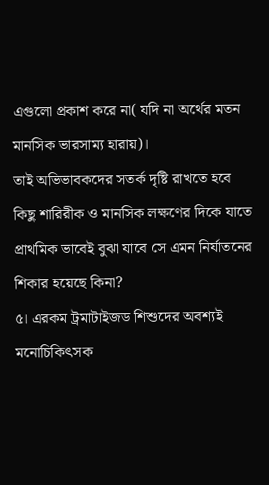এগুলো প্রকাশ করে না( যদি না অর্থের মতন মানসিক ভারসাম্য হারায়)।
তাই অভিভাবকদের সতর্ক দৃষ্টি রাখতে হবে কিছু শারিরীক ও মানসিক লক্ষণের দিকে যাতে প্রাথমিক ভাবেই বুঝা যাবে সে এমন নির্যাতনের শিকার হয়েছে কিনা?
৫। এরকম ট্রমাটাইজড শিশুদের অবশ্যই মনোচিকিৎসক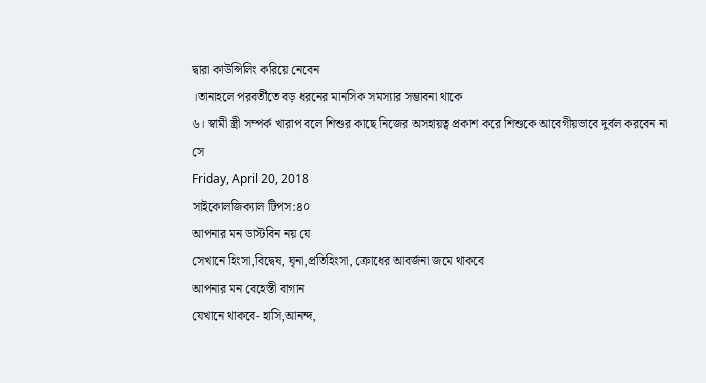দ্বারা কাউন্সিলিং করিয়ে নেবেন
।তানাহলে পরবর্তীতে বড় ধরনের মানসিক সমস্যার সম্ভাবনা থাকে
৬। স্বামী স্ত্রী সম্পর্ক খারাপ বলে শিশুর কাছে নিজের অসহায়ত্ব প্রকাশ করে শিশুকে আবেগীয়ভাবে দুর্বল করবেন না
সে
Friday, April 20, 2018
সাইকোলজিক্যাল টিপস:৪০
আপনার মন ডাস্টবিন নয় যে
সেখানে হিংসা,বিদ্বেষ, ঘৃনা,প্রতিহিংসা, ক্রোধের আবর্জনা জমে থাকবে
আপনার মন বেহেস্তী বাগান
যেখানে থাকবে- হাসি,আনন্দ,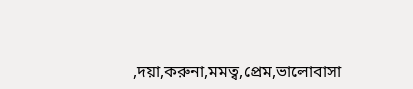,দয়া,করুনা,মমত্ব,প্রেম,ভালোবাসা